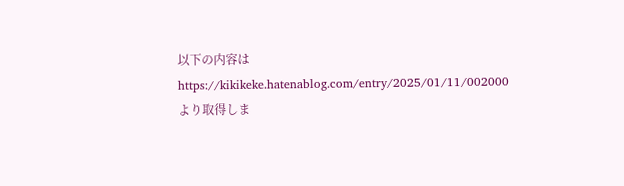以下の内容はhttps://kikikeke.hatenablog.com/entry/2025/01/11/002000より取得しま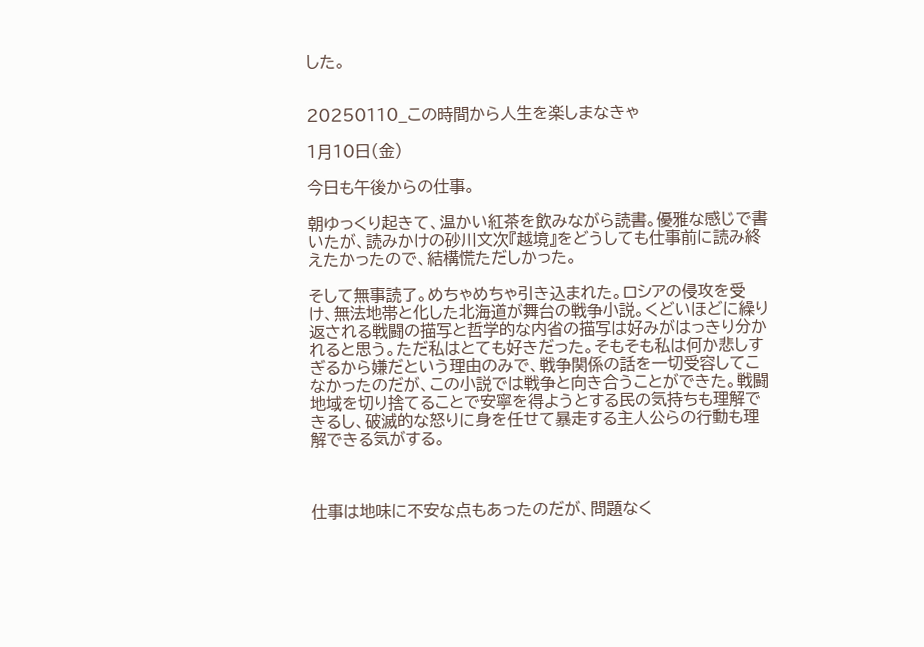した。


20250110_この時間から人生を楽しまなきゃ

1月10日(金)

今日も午後からの仕事。

朝ゆっくり起きて、温かい紅茶を飲みながら読書。優雅な感じで書いたが、読みかけの砂川文次『越境』をどうしても仕事前に読み終えたかったので、結構慌ただしかった。

そして無事読了。めちゃめちゃ引き込まれた。ロシアの侵攻を受け、無法地帯と化した北海道が舞台の戦争小説。くどいほどに繰り返される戦闘の描写と哲学的な内省の描写は好みがはっきり分かれると思う。ただ私はとても好きだった。そもそも私は何か悲しすぎるから嫌だという理由のみで、戦争関係の話を一切受容してこなかったのだが、この小説では戦争と向き合うことができた。戦闘地域を切り捨てることで安寧を得ようとする民の気持ちも理解できるし、破滅的な怒りに身を任せて暴走する主人公らの行動も理解できる気がする。



仕事は地味に不安な点もあったのだが、問題なく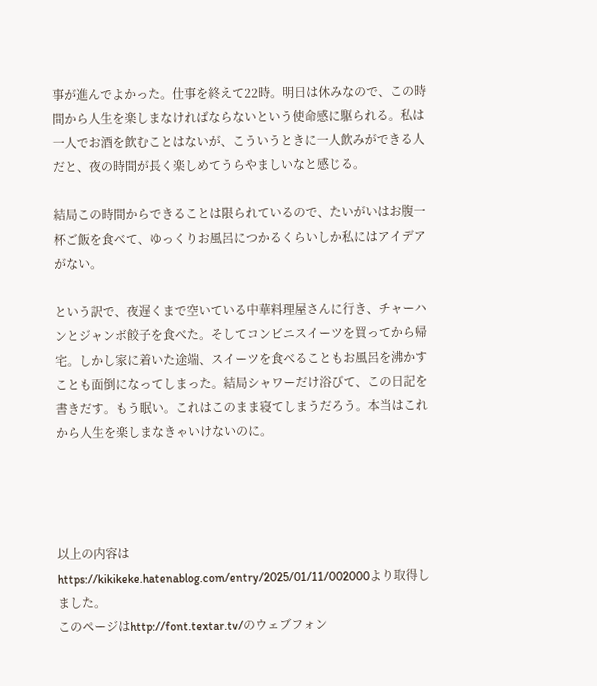事が進んでよかった。仕事を終えて22時。明日は休みなので、この時間から人生を楽しまなければならないという使命感に駆られる。私は一人でお酒を飲むことはないが、こういうときに一人飲みができる人だと、夜の時間が長く楽しめてうらやましいなと感じる。

結局この時間からできることは限られているので、たいがいはお腹一杯ご飯を食べて、ゆっくりお風呂につかるくらいしか私にはアイデアがない。

という訳で、夜遅くまで空いている中華料理屋さんに行き、チャーハンとジャンボ餃子を食べた。そしてコンビニスイーツを買ってから帰宅。しかし家に着いた途端、スイーツを食べることもお風呂を沸かすことも面倒になってしまった。結局シャワーだけ浴びて、この日記を書きだす。もう眠い。これはこのまま寝てしまうだろう。本当はこれから人生を楽しまなきゃいけないのに。




以上の内容はhttps://kikikeke.hatenablog.com/entry/2025/01/11/002000より取得しました。
このページはhttp://font.textar.tv/のウェブフォン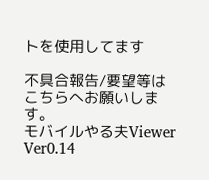トを使用してます

不具合報告/要望等はこちらへお願いします。
モバイルやる夫Viewer Ver0.14